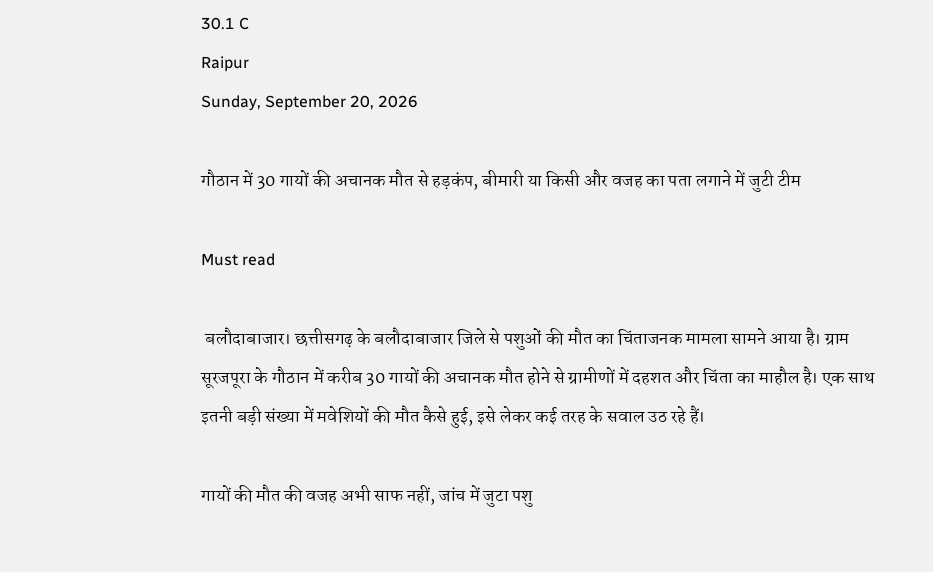30.1 C
Raipur
Sunday, September 20, 2026

गौठान में 30 गायों की अचानक मौत से हड़कंप, बीमारी या किसी और वजह का पता लगाने में जुटी टीम

Must read

 बलौदाबाजार। छत्तीसगढ़ के बलौदाबाजार जिले से पशुओं की मौत का चिंताजनक मामला सामने आया है। ग्राम सूरजपूरा के गौठान में करीब 30 गायों की अचानक मौत होने से ग्रामीणों में दहशत और चिंता का माहौल है। एक साथ इतनी बड़ी संख्या में मवेशियों की मौत कैसे हुई, इसे लेकर कई तरह के सवाल उठ रहे हैं।

गायों की मौत की वजह अभी साफ नहीं, जांच में जुटा पशु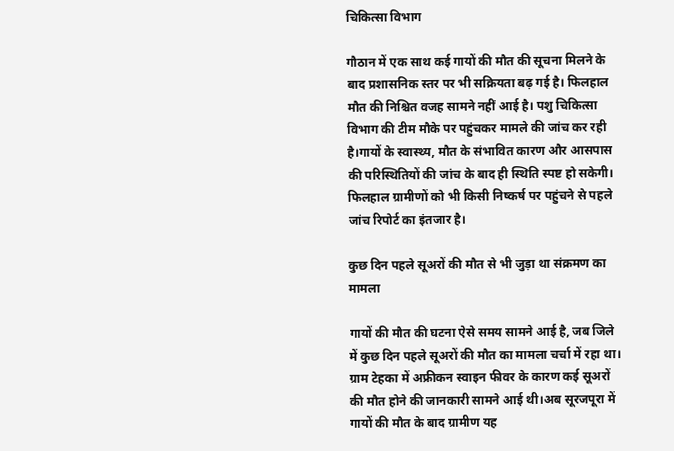चिकित्सा विभाग

गौठान में एक साथ कई गायों की मौत की सूचना मिलने के बाद प्रशासनिक स्तर पर भी सक्रियता बढ़ गई है। फिलहाल मौत की निश्चित वजह सामने नहीं आई है। पशु चिकित्सा विभाग की टीम मौके पर पहुंचकर मामले की जांच कर रही है।गायों के स्वास्थ्य, मौत के संभावित कारण और आसपास की परिस्थितियों की जांच के बाद ही स्थिति स्पष्ट हो सकेगी। फिलहाल ग्रामीणों को भी किसी निष्कर्ष पर पहुंचने से पहले जांच रिपोर्ट का इंतजार है।

कुछ दिन पहले सूअरों की मौत से भी जुड़ा था संक्रमण का मामला

गायों की मौत की घटना ऐसे समय सामने आई है, जब जिले में कुछ दिन पहले सूअरों की मौत का मामला चर्चा में रहा था। ग्राम टेहका में अफ्रीकन स्वाइन फीवर के कारण कई सूअरों की मौत होने की जानकारी सामने आई थी।अब सूरजपूरा में गायों की मौत के बाद ग्रामीण यह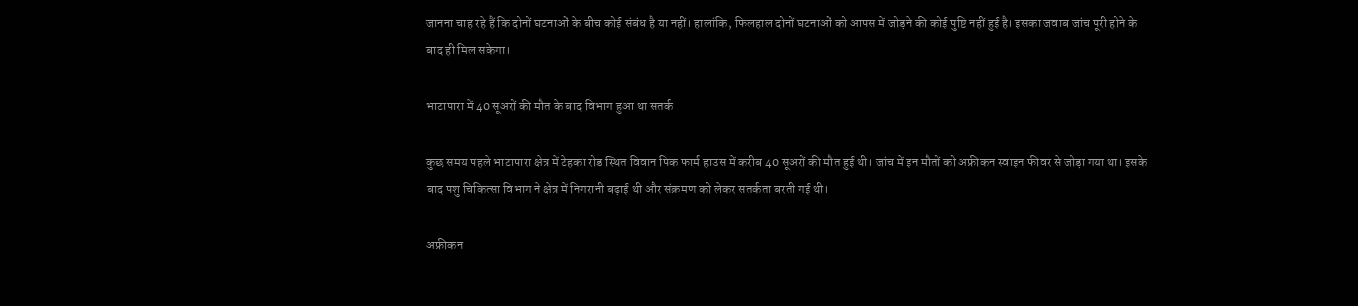जानना चाह रहे हैं कि दोनों घटनाओं के बीच कोई संबंध है या नहीं। हालांकि, फिलहाल दोनों घटनाओं को आपस में जोड़ने की कोई पुष्टि नहीं हुई है। इसका जवाब जांच पूरी होने के बाद ही मिल सकेगा।

भाटापारा में 40 सूअरों की मौत के बाद विभाग हुआ था सतर्क

कुछ समय पहले भाटापारा क्षेत्र में टेहका रोड स्थित विवान पिक फार्म हाउस में करीब 40 सूअरों की मौत हुई थी। जांच में इन मौतों को अफ्रीकन स्वाइन फीवर से जोड़ा गया था। इसके बाद पशु चिकित्सा विभाग ने क्षेत्र में निगरानी बढ़ाई थी और संक्रमण को लेकर सतर्कता बरती गई थी।

अफ्रीकन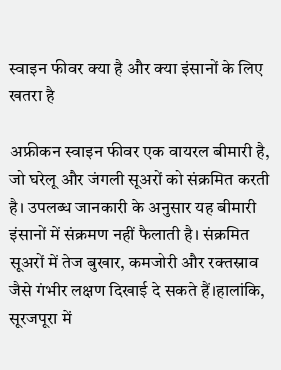स्वाइन फीवर क्या है और क्या इंसानों के लिए खतरा है

अफ्रीकन स्वाइन फीवर एक वायरल बीमारी है, जो घरेलू और जंगली सूअरों को संक्रमित करती है। उपलब्ध जानकारी के अनुसार यह बीमारी इंसानों में संक्रमण नहीं फैलाती है। संक्रमित सूअरों में तेज बुखार, कमजोरी और रक्तस्राव जैसे गंभीर लक्षण दिखाई दे सकते हैं।हालांकि, सूरजपूरा में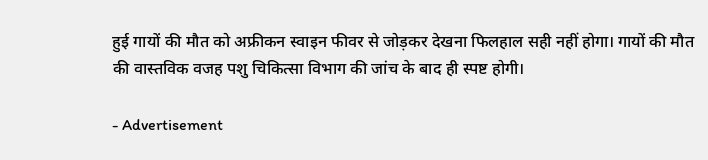हुई गायों की मौत को अफ्रीकन स्वाइन फीवर से जोड़कर देखना फिलहाल सही नहीं होगा। गायों की मौत की वास्तविक वजह पशु चिकित्सा विभाग की जांच के बाद ही स्पष्ट होगी।

- Advertisement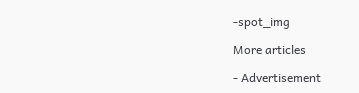-spot_img

More articles

- Advertisement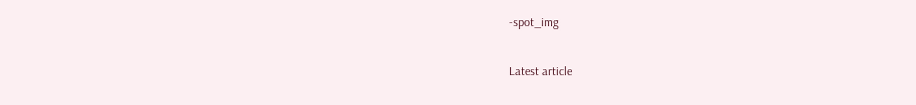-spot_img

Latest article